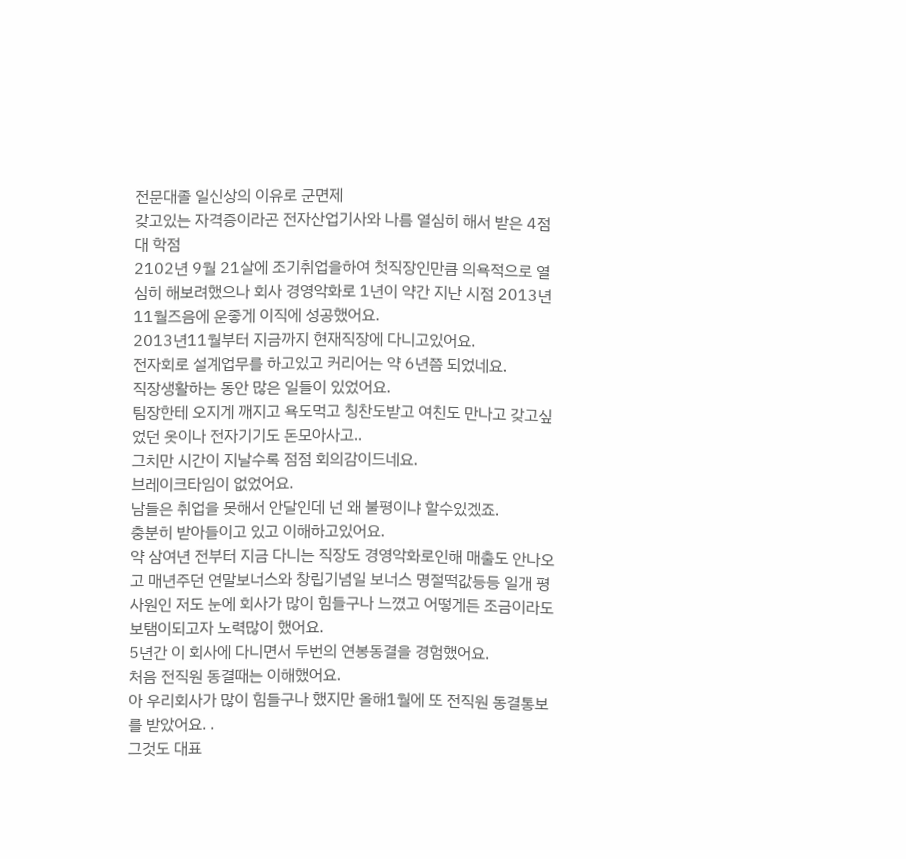전문대졸 일신상의 이유로 군면제
갖고있는 자격증이라곤 전자산업기사와 나름 열심히 해서 받은 4점대 학점
2102년 9월 21살에 조기취업을하여 첫직장인만큼 의욕적으로 열심히 해보려했으나 회사 경영악화로 1년이 약간 지난 시점 2013년 11월즈음에 운좋게 이직에 성공했어요.
2013년11월부터 지금까지 현재직장에 다니고있어요.
전자회로 설계업무를 하고있고 커리어는 약 6년쯤 되었네요.
직장생활하는 동안 많은 일들이 있었어요.
팀장한테 오지게 깨지고 욕도먹고 칭찬도받고 여친도 만나고 갖고싶었던 옷이나 전자기기도 돈모아사고..
그치만 시간이 지날수록 점점 회의감이드네요.
브레이크타임이 없었어요.
남들은 취업을 못해서 안달인데 넌 왜 불평이냐 할수있겠죠.
충분히 받아들이고 있고 이해하고있어요.
약 삼여년 전부터 지금 다니는 직장도 경영악화로인해 매출도 안나오고 매년주던 연말보너스와 창립기념일 보너스 명절떡값등등 일개 평사원인 저도 눈에 회사가 많이 힘들구나 느꼈고 어떻게든 조금이라도 보탬이되고자 노력많이 했어요.
5년간 이 회사에 다니면서 두번의 연봉동결을 경험했어요.
처음 전직원 동결때는 이해했어요.
아 우리회사가 많이 힘들구나 했지만 올해1월에 또 전직원 동결통보를 받았어요. .
그것도 대표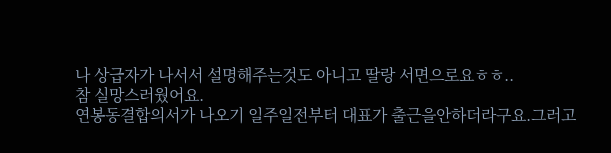나 상급자가 나서서 설명해주는것도 아니고 딸랑 서면으로요ㅎㅎ..
참 실망스러웠어요.
연봉동결합의서가 나오기 일주일전부터 대표가 출근을안하더라구요.그러고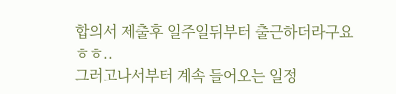합의서 제출후 일주일뒤부터 출근하더라구요ㅎㅎ..
그러고나서부터 계속 들어오는 일정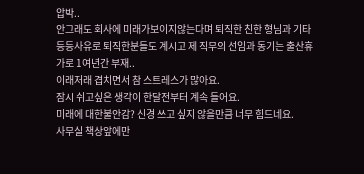압박..
안그래도 회사에 미래가보이지않는다며 퇴직한 친한 형님과 기타등등사유로 퇴직한분들도 계시고 제 직무의 선임과 동기는 출산휴가로 1여년간 부재..
이래저래 겹치면서 참 스트레스가 많아요.
잠시 쉬고싶은 생각이 한달전부터 계속 들어요.
미래에 대한불안감? 신경 쓰고 싶지 않을만큼 너무 힘드네요.
사무실 책상앞에만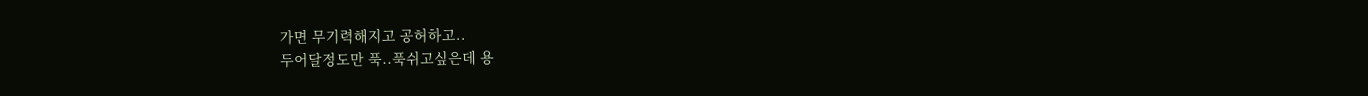가면 무기력해지고 공허하고..
두어달정도만 푹..푹쉬고싶은데 용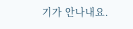기가 안나내요.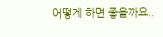어떻게 하면 좋을까요..